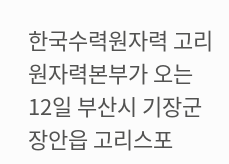한국수력원자력 고리원자력본부가 오는 12일 부산시 기장군 장안읍 고리스포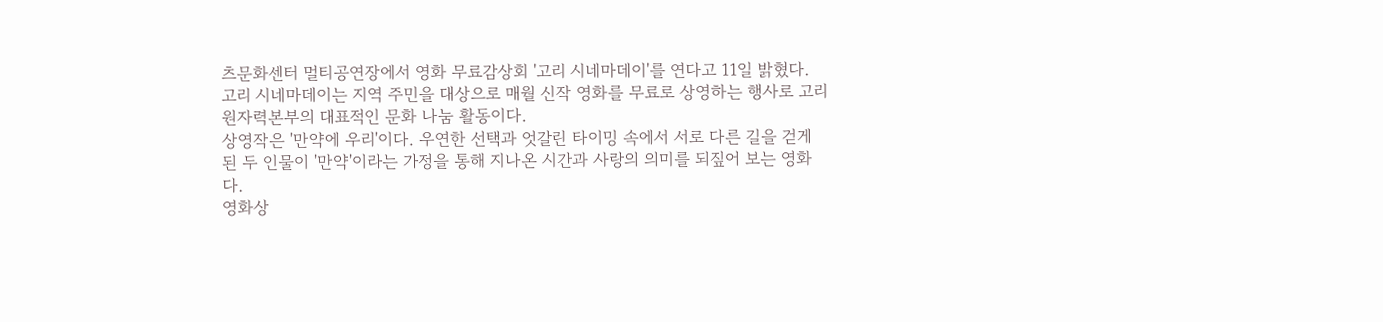츠문화센터 멀티공연장에서 영화 무료감상회 '고리 시네마데이'를 연다고 11일 밝혔다.
고리 시네마데이는 지역 주민을 대상으로 매월 신작 영화를 무료로 상영하는 행사로 고리원자력본부의 대표적인 문화 나눔 활동이다.
상영작은 '만약에 우리'이다. 우연한 선택과 엇갈린 타이밍 속에서 서로 다른 길을 걷게 된 두 인물이 '만약'이라는 가정을 통해 지나온 시간과 사랑의 의미를 되짚어 보는 영화다.
영화상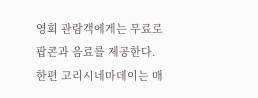영회 관람객에게는 무료로 팝콘과 음료를 제공한다.
한편 고리시네마데이는 매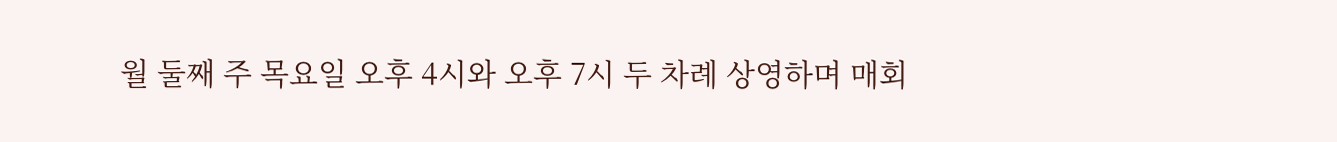월 둘째 주 목요일 오후 4시와 오후 7시 두 차례 상영하며 매회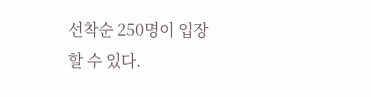선착순 250명이 입장할 수 있다.